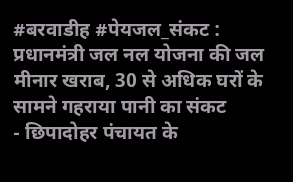#बरवाडीह #पेयजल_संकट : प्रधानमंत्री जल नल योजना की जल मीनार खराब, 30 से अधिक घरों के सामने गहराया पानी का संकट
- छिपादोहर पंचायत के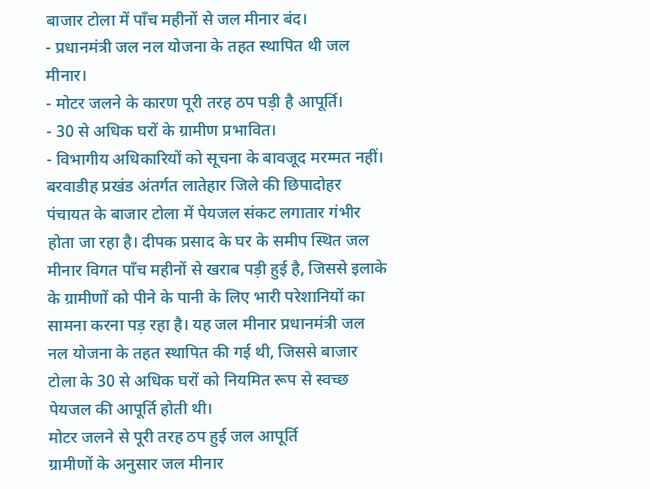बाजार टोला में पाँच महीनों से जल मीनार बंद।
- प्रधानमंत्री जल नल योजना के तहत स्थापित थी जल मीनार।
- मोटर जलने के कारण पूरी तरह ठप पड़ी है आपूर्ति।
- 30 से अधिक घरों के ग्रामीण प्रभावित।
- विभागीय अधिकारियों को सूचना के बावजूद मरम्मत नहीं।
बरवाडीह प्रखंड अंतर्गत लातेहार जिले की छिपादोहर पंचायत के बाजार टोला में पेयजल संकट लगातार गंभीर होता जा रहा है। दीपक प्रसाद के घर के समीप स्थित जल मीनार विगत पाँच महीनों से खराब पड़ी हुई है, जिससे इलाके के ग्रामीणों को पीने के पानी के लिए भारी परेशानियों का सामना करना पड़ रहा है। यह जल मीनार प्रधानमंत्री जल नल योजना के तहत स्थापित की गई थी, जिससे बाजार टोला के 30 से अधिक घरों को नियमित रूप से स्वच्छ पेयजल की आपूर्ति होती थी।
मोटर जलने से पूरी तरह ठप हुई जल आपूर्ति
ग्रामीणों के अनुसार जल मीनार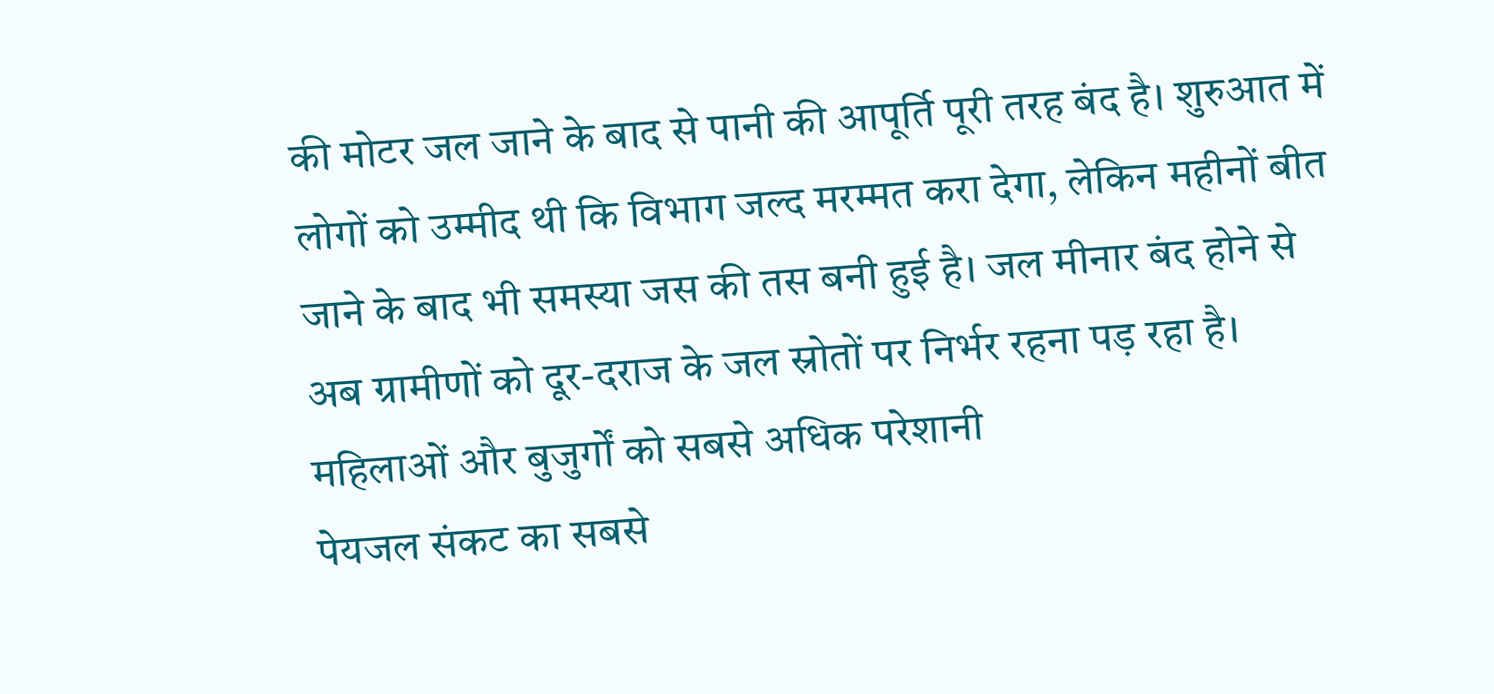की मोटर जल जाने के बाद से पानी की आपूर्ति पूरी तरह बंद है। शुरुआत में लोगों को उम्मीद थी कि विभाग जल्द मरम्मत करा देगा, लेकिन महीनों बीत जाने के बाद भी समस्या जस की तस बनी हुई है। जल मीनार बंद होने से अब ग्रामीणों को दूर-दराज के जल स्रोतों पर निर्भर रहना पड़ रहा है।
महिलाओं और बुजुर्गों को सबसे अधिक परेशानी
पेयजल संकट का सबसे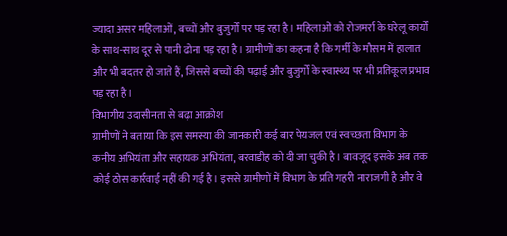ज्यादा असर महिलाओं, बच्चों और बुजुर्गों पर पड़ रहा है। महिलाओं को रोजमर्रा के घरेलू कार्यों के साथ-साथ दूर से पानी ढोना पड़ रहा है। ग्रामीणों का कहना है कि गर्मी के मौसम में हालात और भी बदतर हो जाते हैं, जिससे बच्चों की पढ़ाई और बुजुर्गों के स्वास्थ्य पर भी प्रतिकूल प्रभाव पड़ रहा है।
विभागीय उदासीनता से बढ़ा आक्रोश
ग्रामीणों ने बताया कि इस समस्या की जानकारी कई बार पेयजल एवं स्वच्छता विभाग के कनीय अभियंता और सहायक अभियंता, बरवाडीह को दी जा चुकी है। बावजूद इसके अब तक कोई ठोस कार्रवाई नहीं की गई है। इससे ग्रामीणों में विभाग के प्रति गहरी नाराजगी है और वे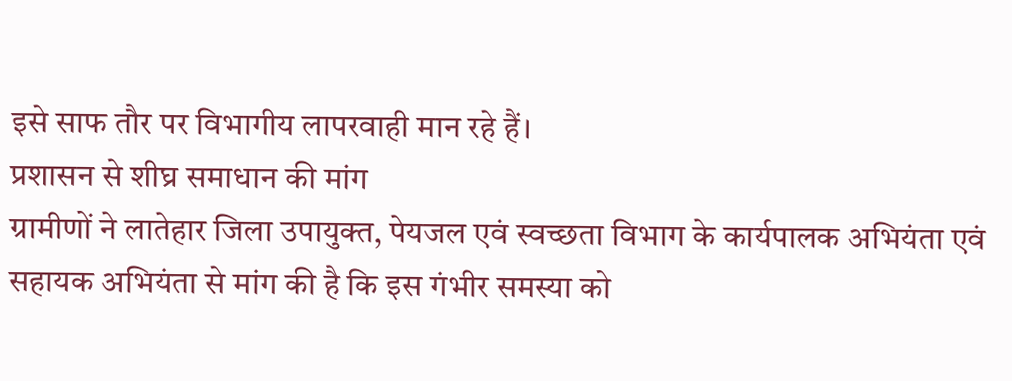इसे साफ तौर पर विभागीय लापरवाही मान रहे हैं।
प्रशासन से शीघ्र समाधान की मांग
ग्रामीणों ने लातेहार जिला उपायुक्त, पेयजल एवं स्वच्छता विभाग के कार्यपालक अभियंता एवं सहायक अभियंता से मांग की है कि इस गंभीर समस्या को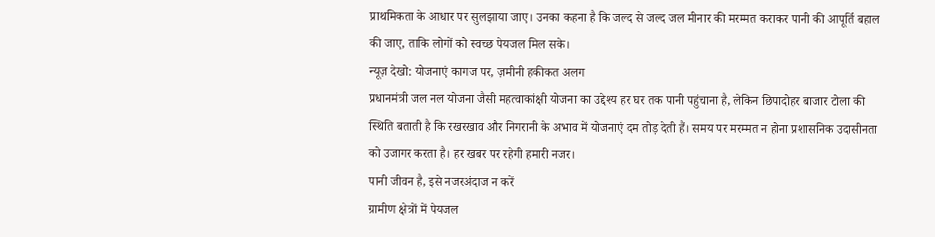प्राथमिकता के आधार पर सुलझाया जाए। उनका कहना है कि जल्द से जल्द जल मीनार की मरम्मत कराकर पानी की आपूर्ति बहाल की जाए, ताकि लोगों को स्वच्छ पेयजल मिल सके।
न्यूज़ देखो: योजनाएं कागज पर, ज़मीनी हकीकत अलग
प्रधानमंत्री जल नल योजना जैसी महत्वाकांक्षी योजना का उद्देश्य हर घर तक पानी पहुंचाना है, लेकिन छिपादोहर बाजार टोला की स्थिति बताती है कि रखरखाव और निगरानी के अभाव में योजनाएं दम तोड़ देती हैं। समय पर मरम्मत न होना प्रशासनिक उदासीनता को उजागर करता है। हर खबर पर रहेगी हमारी नजर।
पानी जीवन है, इसे नजरअंदाज न करें
ग्रामीण क्षेत्रों में पेयजल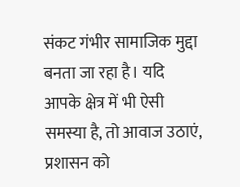संकट गंभीर सामाजिक मुद्दा बनता जा रहा है। यदि आपके क्षेत्र में भी ऐसी समस्या है, तो आवाज उठाएं, प्रशासन को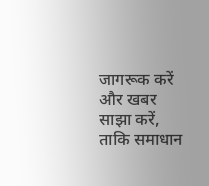जागरूक करें और खबर साझा करें, ताकि समाधान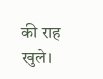की राह खुले।